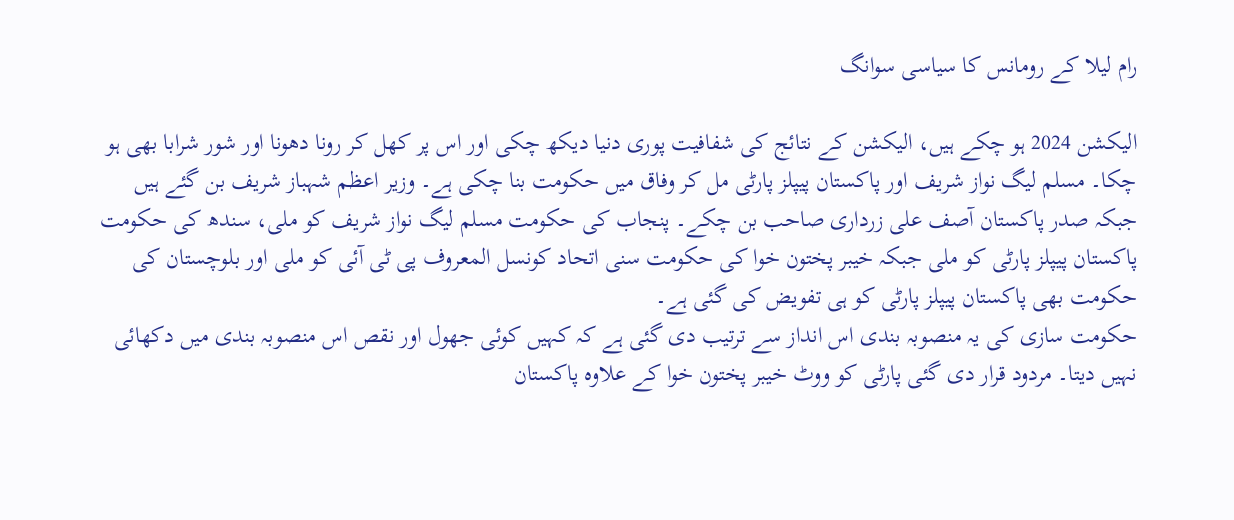رام لیلا کے رومانس کا سیاسی سوانگ

الیکشن 2024 ہو چکے ہیں، الیکشن کے نتائج کی شفافیت پوری دنیا دیکھ چکی اور اس پر کھل کر رونا دھونا اور شور شرابا بھی ہو چکا۔ مسلم لیگ نواز شریف اور پاکستان پیپلز پارٹی مل کر وفاق میں حکومت بنا چکی ہے۔ وزیر اعظم شہباز شریف بن گئے ہیں جبکہ صدر پاکستان آصف علی زرداری صاحب بن چکے۔ پنجاب کی حکومت مسلم لیگ نواز شریف کو ملی، سندھ کی حکومت پاکستان پیپلز پارٹی کو ملی جبکہ خیبر پختون خوا کی حکومت سنی اتحاد کونسل المعروف پی ٹی آئی کو ملی اور بلوچستان کی حکومت بھی پاکستان پیپلز پارٹی کو ہی تفویض کی گئی ہے۔
حکومت سازی کی یہ منصوبہ بندی اس انداز سے ترتیب دی گئی ہے کہ کہیں کوئی جھول اور نقص اس منصوبہ بندی میں دکھائی نہیں دیتا۔ مردود قرار دی گئی پارٹی کو ووٹ خیبر پختون خوا کے علاوہ پاکستان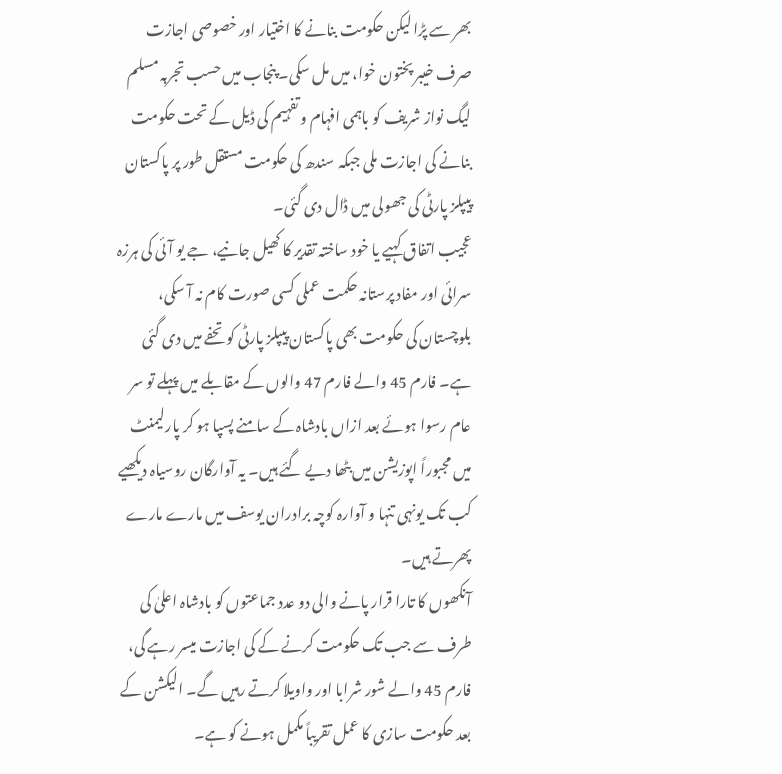بھر سے پڑا لیکن حکومت بنانے کا اختیار اور خصوصی اجازت صرف خیبر پختون خوا، میں مل سکی۔ پنجاب میں حسب تجربہ مسلم لیگ نواز شریف کو باہمی افہام و تفہیم کی ڈیل کے تحت حکومت بنانے کی اجازت ملی جبکہ سندھ کی حکومت مستقل طور پر پاکستان پیپلز پارٹی کی جھولی میں ڈال دی گئی۔
عجیب اتفاق کہیے یا خود ساختہ تقدیر کا کھیل جانیے، جے یو آئی کی ہرزہ سرائی اور مفاد پرستانہ حکمت عملی کسی صورت کام نہ آ سکی، بلوچستان کی حکومت بھی پاکستان پیپلز پارٹی کو تحفے میں دی گئی ہے۔ فارم 45 والے فارم 47 والوں کے مقابلے میں پہلے تو سر عام رسوا ہوئے بعد ازاں بادشاہ کے سامنے پسپا ہو کر پارلیمنٹ میں مجبوراً اپوزیشن میں بٹھا دیے گئے ہیں۔ یہ آوارگان روسیاہ دیکھیے کب تک یونہی تنہا و آوارہ کوچہ برادران یوسف میں مارے مارے پھرتے ہیں۔
آنکھوں کا تارا قرار پانے والی دو عدد جماعتوں کو بادشاہ اعلیٰ کی طرف سے جب تک حکومت کرنے کے کی اجازت میسر رہے گی، فارم 45 والے شور شرابا اور واویلا کرتے رہیں گے۔ الیکشن کے بعد حکومت سازی کا عمل تقریباً مکمل ہونے کو ہے۔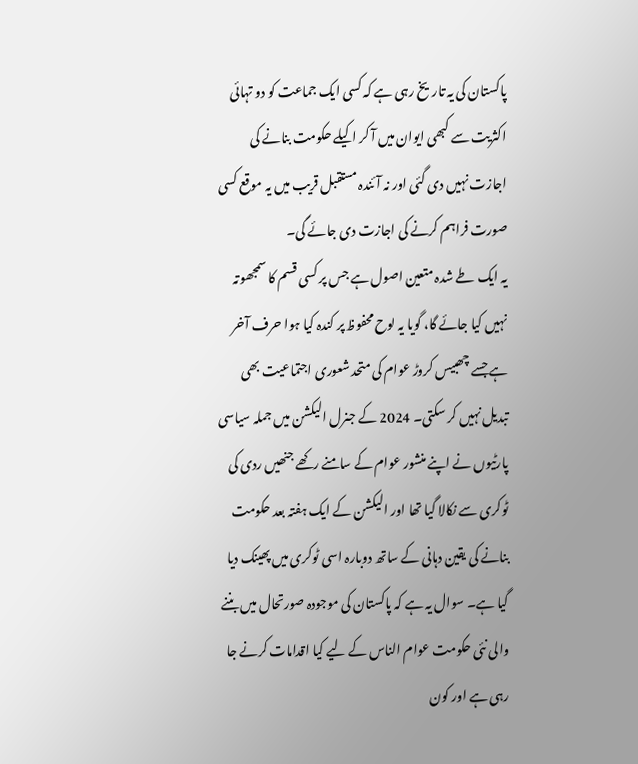پاکستان کی یہ تاریخ رہی ہے کہ کسی ایک جماعت کو دو تہائی اکثریت سے کبھی ایوان میں آ کر اکیلے حکومت بنانے کی اجازت نہیں دی گئی اور نہ آئندہ مستقبل قریب میں یہ موقع کسی صورت فراہم کرنے کی اجازت دی جائے گی۔
یہ ایک طے شدہ متعین اصول ہے جس پر کسی قسم کا سمجھوتہ نہیں کیا جائے گا، گویا یہ لوح محفوظ پر کندہ کیا ہوا حرف آخر ہے جسے چھبیس کروڑ عوام کی متحد شعوری اجتماعیت بھی تبدیل نہیں کر سکتی۔ 2024 کے جنرل الیکشن میں جملہ سیاسی پارٹیوں نے اپنے منشور عوام کے سامنے رکھے جنھیں ردی کی ٹوکری سے نکالا گیا تھا اور الیکشن کے ایک ہفتہ بعد حکومت بنانے کی یقین دہانی کے ساتھ دوبارہ اسی ٹوکری میں پھینک دیا گیا ہے۔ سوال یہ ہے کہ پاکستان کی موجودہ صورتحال میں بننے والی نئی حکومت عوام الناس کے لیے کیا اقدامات کرنے جا رہی ہے اور کون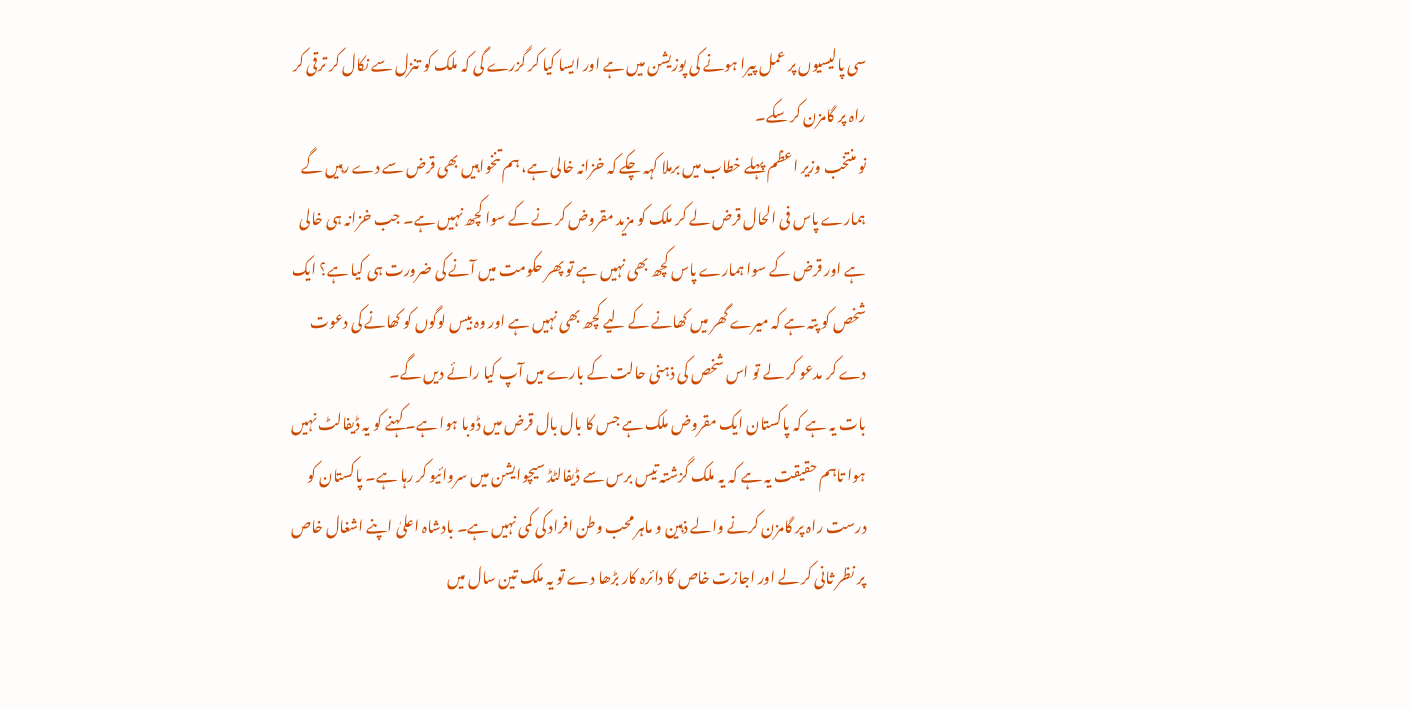سی پالیسیوں پر عمل پیرا ہونے کی پوزیشن میں ہے اور ایسا کیا کر گزرے گی کہ ملک کو تنزل سے نکال کر ترقی کر راہ پر گامزن کر سکے۔
نو منتخب وزیر اعظم پہلے خطاب میں برملا کہہ چکے کہ خزانہ خالی ہے، ہم تنخواہیں بھی قرض سے دے رہیں گے ہمارے پاس فی الحال قرض لے کر ملک کو مزید مقروض کر نے کے سوا کچھ نہیں ہے۔ جب خزانہ ہی خالی ہے اور قرض کے سوا ہمارے پاس کچھ بھی نہیں ہے تو پھر حکومت میں آنے کی ضرورت ہی کیا ہے؟ ایک شخص کو پتہ ہے کہ میرے گھر میں کھانے کے لیے کچھ بھی نہیں ہے اور وہ بیس لوگوں کو کھانے کی دعوت دے کر مدعو کر لے تو اس شخص کی ذہنی حالت کے بارے میں آپ کیا رائے دیں گے۔
بات یہ ہے کہ پاکستان ایک مقروض ملک ہے جس کا بال بال قرض میں ڈوبا ہوا ہے۔ کہنے کو یہ ڈیفالٹ نہیں ہوا تاہم حقیقت یہ ہے کہ یہ ملک گزشتہ تیس برس سے ڈیفالٹڈ سیچوایشن میں سروائیو کر رہا ہے۔ پاکستان کو درست راہ پر گامزن کرنے والے ذہین و ماہر محب وطن افراد کی کمی نہیں ہے۔ بادشاہ اعلیٰ اپنے اشغال خاص پر نظر ثانی کر لے اور اجازت خاص کا دائرہ کار بڑھا دے تو یہ ملک تین سال میں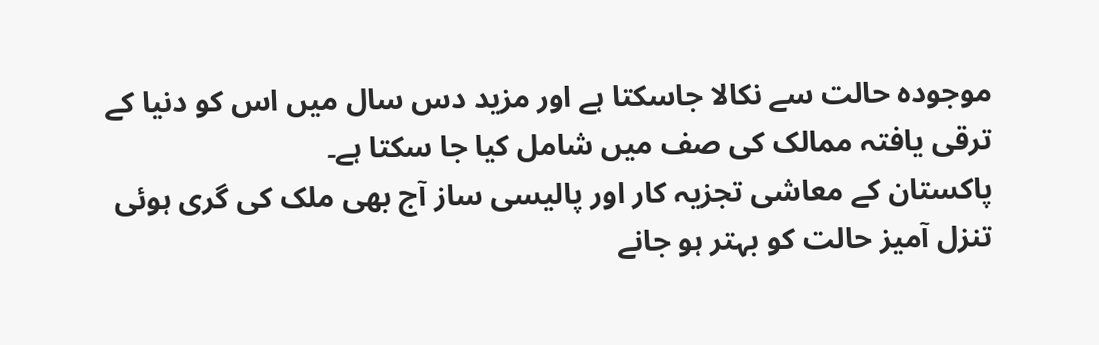موجودہ حالت سے نکالا جاسکتا ہے اور مزید دس سال میں اس کو دنیا کے ترقی یافتہ ممالک کی صف میں شامل کیا جا سکتا ہے۔
پاکستان کے معاشی تجزیہ کار اور پالیسی ساز آج بھی ملک کی گری ہوئی تنزل آمیز حالت کو بہتر ہو جانے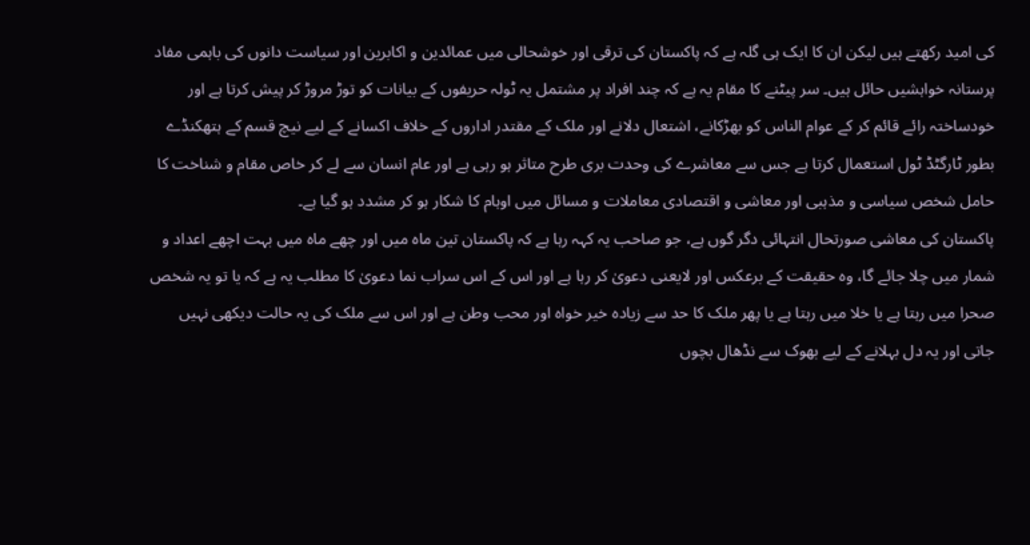کی امید رکھتے ہیں لیکن ان کا ایک ہی گلہ ہے کہ پاکستان کی ترقی اور خوشحالی میں عمائدین و اکابرین اور سیاست دانوں کی باہمی مفاد پرستانہ خواہشیں حائل ہیں۔ سر پیٹنے کا مقام یہ ہے کہ چند افراد پر مشتمل یہ ٹولہ حریفوں کے بیانات کو توڑ مروڑ کر پیش کرتا ہے اور خودساختہ رائے قائم کر کے عوام الناس کو بھڑکانے، اشتعال دلانے اور ملک کے مقتدر اداروں کے خلاف اکسانے کے لیے نیچ قسم کے ہتھکنڈے بطور ٹارگٹڈ ٹول استعمال کرتا ہے جس سے معاشرے کی وحدت بری طرح متاثر ہو رہی ہے اور عام انسان سے لے کر خاص مقام و شناخت کا حامل شخص سیاسی و مذہبی اور معاشی و اقتصادی معاملات و مسائل میں اوہام کا شکار ہو کر مشدد ہو گیا ہے۔
پاکستان کی معاشی صورتحال انتہائی دگر گوں ہے، جو صاحب یہ کہہ رہا ہے کہ پاکستان تین ماہ میں اور چھے ماہ میں بہت اچھے اعداد و شمار میں چلا جائے گا، وہ حقیقت کے برعکس اور لایعنی دعویٰ کر رہا ہے اور اس کے اس سراب نما دعویٰ کا مطلب یہ ہے کہ یا تو یہ شخص صحرا میں رہتا ہے یا خلا میں رہتا ہے یا پھر ملک کا حد سے زیادہ خیر خواہ اور محب وطن ہے اور اس سے ملک کی یہ حالت دیکھی نہیں جاتی اور یہ دل بہلانے کے لیے بھوک سے نڈھال بچوں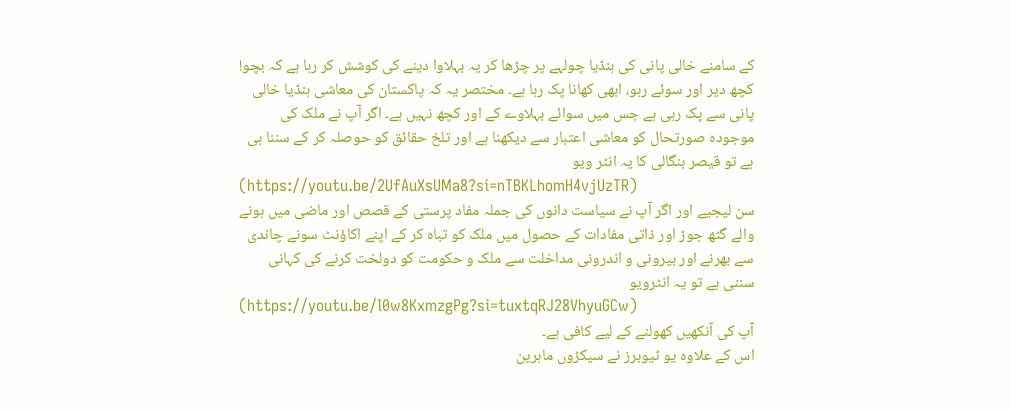کے سامنے خالی پانی کی ہنڈیا چولہے پر چڑھا کر یہ بہلاوا دینے کی کوشش کر رہا ہے کہ بچو!
کچھ دیر اور سوئے رہو، ابھی کھانا پک رہا ہے۔ مختصر یہ کہ پاکستان کی معاشی ہنڈیا خالی پانی سے پک رہی ہے جس میں سوائے بہلاوے کے اور کچھ نہیں ہے۔ اگر آپ نے ملک کی موجودہ صورتحال کو معاشی اعتبار سے دیکھنا ہے اور تلخ حقائق کو حوصلہ کر کے سننا ہی ہے تو قیصر بنگالی کا یہ انٹر ویو
(https://youtu.be/2UfAuXsUMa8?si=nTBKLhomH4vjUzTR)
سن لیجیے اور اگر آپ نے سیاست دانوں کی جملہ مفاد پرستی کے قصص اور ماضی میں ہونے والے گٹھ جوڑ اور ذاتی مفادات کے حصول میں ملک کو تباہ کر کے اپنے اکاؤنٹ سونے چاندی سے بھرنے اور بیرونی و اندرونی مداخلت سے ملک و حکومت کو دولخت کرنے کی کہانی سننی ہے تو یہ انٹرویو
(https://youtu.be/l0w8KxmzgPg?si=tuxtqRJ28VhyuGCw)
آپ کی آنکھیں کھولنے کے لیے کافی ہے۔
اس کے علاوہ یو ٹیوبرز نے سیکڑوں ماہرین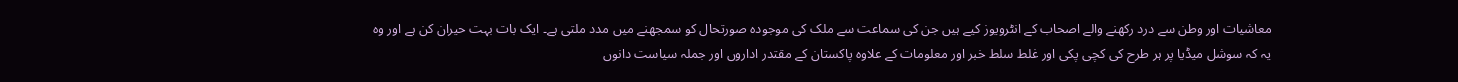معاشیات اور وطن سے درد رکھنے والے اصحاب کے انٹرویوز کیے ہیں جن کی سماعت سے ملک کی موجودہ صورتحال کو سمجھنے میں مدد ملتی ہے۔ ایک بات بہت حیران کن ہے اور وہ یہ کہ سوشل میڈیا پر ہر طرح کی کچی پکی اور غلط سلط خبر اور معلومات کے علاوہ پاکستان کے مقتدر اداروں اور جملہ سیاست دانوں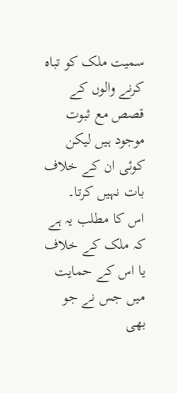سمیت ملک کو تباہ کرنے والوں کے قصص مع ثبوت موجود ہیں لیکن کوئی ان کے خلاف بات نہیں کرتا۔
اس کا مطلب یہ ہے کہ ملک کے خلاف یا اس کے حمایت میں جس نے جو بھی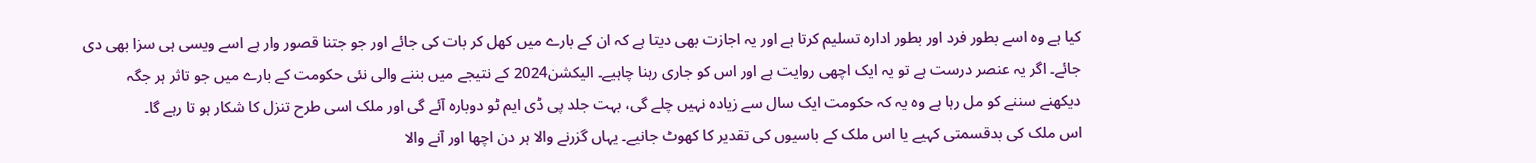کیا ہے وہ اسے بطور فرد اور بطور ادارہ تسلیم کرتا ہے اور یہ اجازت بھی دیتا ہے کہ ان کے بارے میں کھل کر بات کی جائے اور جو جتنا قصور وار ہے اسے ویسی ہی سزا بھی دی جائے۔ اگر یہ عنصر درست ہے تو یہ ایک اچھی روایت ہے اور اس کو جاری رہنا چاہیے۔ الیکشن2024 کے نتیجے میں بننے والی نئی حکومت کے بارے میں جو تاثر ہر جگہ دیکھنے سننے کو مل رہا ہے وہ یہ کہ حکومت ایک سال سے زیادہ نہیں چلے گی، بہت جلد پی ڈی ایم ٹو دوبارہ آئے گی اور ملک اسی طرح تنزل کا شکار ہو تا رہے گا۔
اس ملک کی بدقسمتی کہیے یا اس ملک کے باسیوں کی تقدیر کا کھوٹ جانیے۔ یہاں گزرنے والا ہر دن اچھا اور آنے والا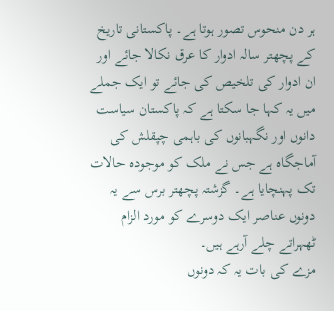ہر دن منحوس تصور ہوتا ہے۔ پاکستانی تاریخ کے پچھتر سالہ ادوار کا عرق نکالا جائے اور ان ادوار کی تلخیص کی جائے تو ایک جملے میں یہ کہا جا سکتا ہے کہ پاکستان سیاست دانوں اور نگہبانوں کی باہمی چپقلش کی آماجگاہ ہے جس نے ملک کو موجودہ حالات تک پہنچایا ہے۔ گزشتہ پچھتر برس سے یہ دونوں عناصر ایک دوسرے کو مورد الزام ٹھہراتے چلے آرہے ہیں۔
مزے کی بات یہ کہ دونوں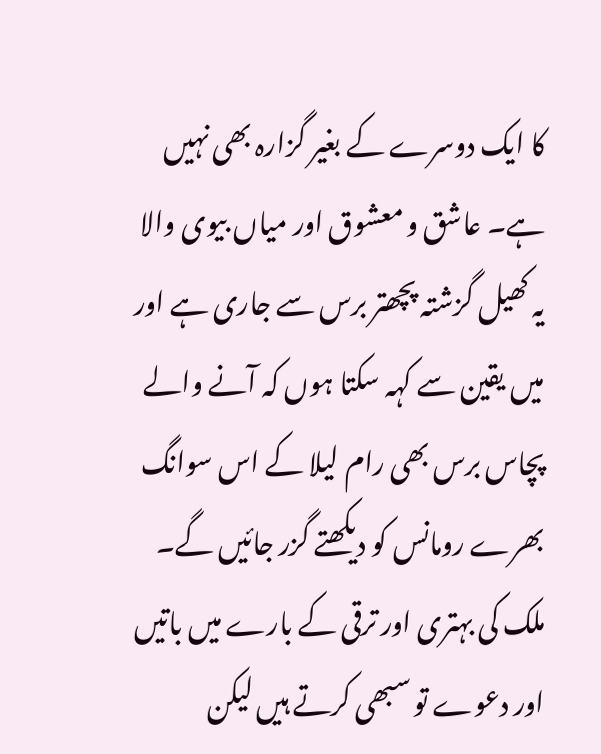کا ایک دوسرے کے بغیر گزارہ بھی نہیں ہے۔ عاشق و معشوق اور میاں بیوی والا یہ کھیل گزشتہ پچھتر برس سے جاری ہے اور میں یقین سے کہہ سکتا ہوں کہ آنے والے پچاس برس بھی رام لیلا کے اس سوانگ بھرے رومانس کو دیکھتے گزر جائیں گے۔ ملک کی بہتری اور ترقی کے بارے میں باتیں اور دعوے تو سبھی کرتے ہیں لیکن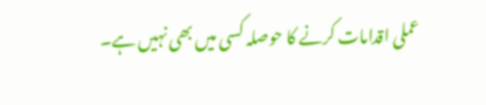عملی اقدامات کرنے کا حوصلہ کسی میں بھی نہیں ہے۔